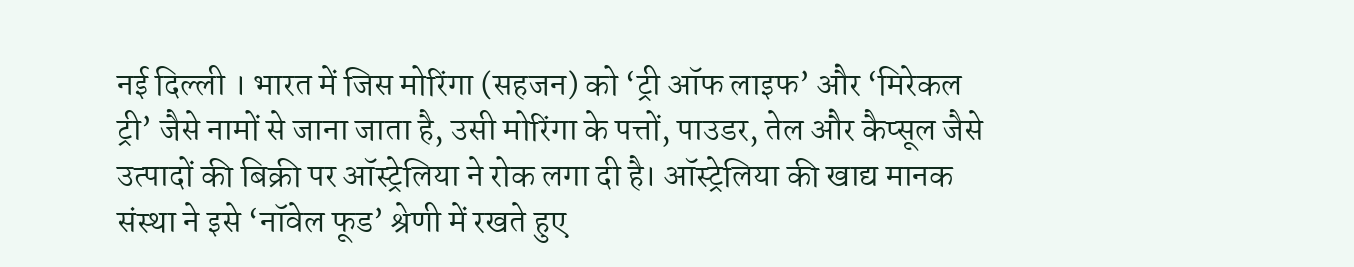नई दिल्ली । भारत में जिस मोरिंगा (सहजन) को ‘ट्री ऑफ लाइफ’ और ‘मिरेकल ट्री’ जैसे नामों से जाना जाता है, उसी मोरिंगा के पत्तों, पाउडर, तेल और कैप्सूल जैसे उत्पादों की बिक्री पर ऑस्ट्रेलिया ने रोक लगा दी है। ऑस्ट्रेलिया की खाद्य मानक संस्था ने इसे ‘नॉवेल फूड’ श्रेणी में रखते हुए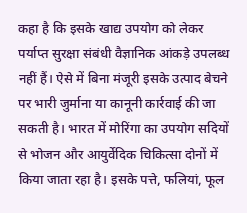कहा है कि इसके खाद्य उपयोग को लेकर पर्याप्त सुरक्षा संबंधी वैज्ञानिक आंकड़े उपलब्ध नहीं हैं। ऐसे में बिना मंजूरी इसके उत्पाद बेचने पर भारी जुर्माना या कानूनी कार्रवाई की जा सकती है। भारत में मोरिंगा का उपयोग सदियों से भोजन और आयुर्वेदिक चिकित्सा दोनों में किया जाता रहा है। इसके पत्ते, फलियां, फूल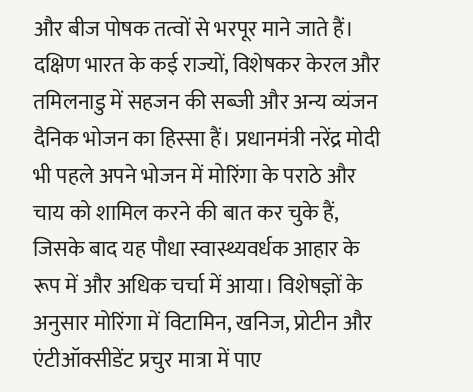और बीज पोषक तत्वों से भरपूर माने जाते हैं। दक्षिण भारत के कई राज्यों, विशेषकर केरल और तमिलनाडु में सहजन की सब्जी और अन्य व्यंजन दैनिक भोजन का हिस्सा हैं। प्रधानमंत्री नरेंद्र मोदी भी पहले अपने भोजन में मोरिंगा के पराठे और चाय को शामिल करने की बात कर चुके हैं, जिसके बाद यह पौधा स्वास्थ्यवर्धक आहार के रूप में और अधिक चर्चा में आया। विशेषज्ञों के अनुसार मोरिंगा में विटामिन, खनिज, प्रोटीन और एंटीऑक्सीडेंट प्रचुर मात्रा में पाए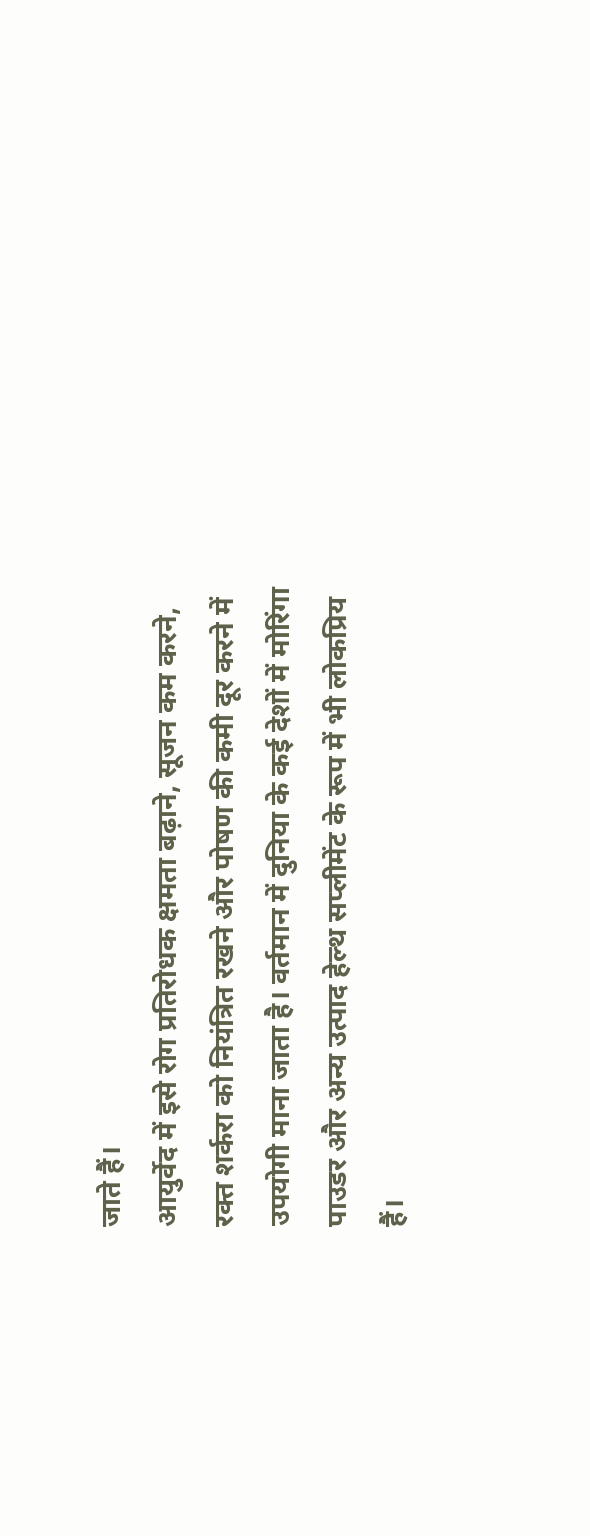जाते हैं।
आयुर्वेद में इसे रोग प्रतिरोधक क्षमता बढ़ाने, सूजन कम करने, रक्त शर्करा को नियंत्रित रखने और पोषण की कमी दूर करने में उपयोगी माना जाता है। वर्तमान में दुनिया के कई देशों में मोरिंगा पाउडर और अन्य उत्पाद हेल्थ सप्लीमेंट के रूप में भी लोकप्रिय हैं।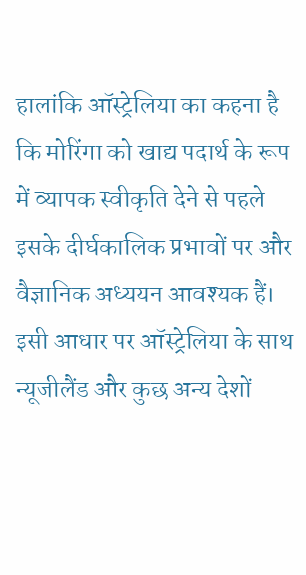हालांकि ऑस्ट्रेलिया का कहना है कि मोरिंगा को खाद्य पदार्थ के रूप में व्यापक स्वीकृति देने से पहले इसके दीर्घकालिक प्रभावों पर और वैज्ञानिक अध्ययन आवश्यक हैं। इसी आधार पर ऑस्ट्रेलिया के साथ न्यूजीलैंड और कुछ अन्य देशों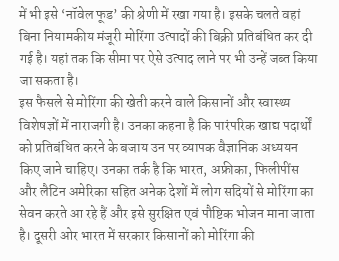में भी इसे ‘नॉवेल फूड’ की श्रेणी में रखा गया है। इसके चलते वहां बिना नियामकीय मंजूरी मोरिंगा उत्पादों की बिक्री प्रतिबंधित कर दी गई है। यहां तक कि सीमा पर ऐसे उत्पाद लाने पर भी उन्हें जब्त किया जा सकता है।
इस फैसले से मोरिंगा की खेती करने वाले किसानों और स्वास्थ्य विशेषज्ञों में नाराजगी है। उनका कहना है कि पारंपरिक खाद्य पदार्थों को प्रतिबंधित करने के बजाय उन पर व्यापक वैज्ञानिक अध्ययन किए जाने चाहिए। उनका तर्क है कि भारत, अफ्रीका, फिलीपींस और लैटिन अमेरिका सहित अनेक देशों में लोग सदियों से मोरिंगा का सेवन करते आ रहे हैं और इसे सुरक्षित एवं पौष्टिक भोजन माना जाता है। दूसरी ओर भारत में सरकार किसानों को मोरिंगा की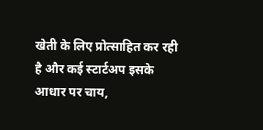खेती के लिए प्रोत्साहित कर रही है और कई स्टार्टअप इसके आधार पर चाय,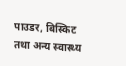पाउडर, बिस्किट तथा अन्य स्वास्थ्य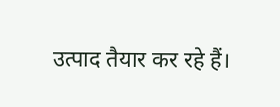उत्पाद तैयार कर रहे हैं।